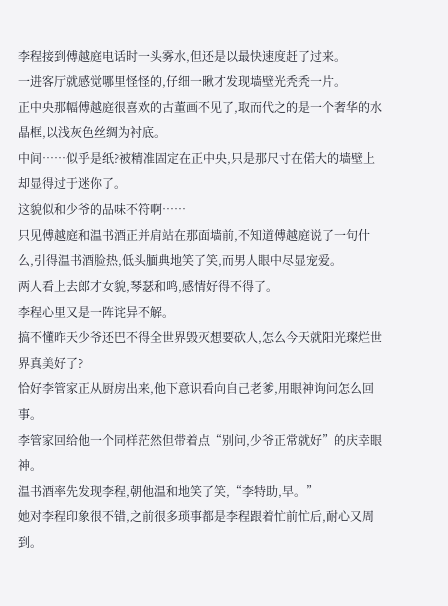李程接到傅越庭电话时一头雾水,但还是以最快速度赶了过来。
一进客厅就感觉哪里怪怪的,仔细一瞅才发现墙壁光秃秃一片。
正中央那幅傅越庭很喜欢的古董画不见了,取而代之的是一个奢华的水晶框,以浅灰色丝绸为衬底。
中间……似乎是纸?被精准固定在正中央,只是那尺寸在偌大的墙壁上却显得过于迷你了。
这貌似和少爷的品味不符啊……
只见傅越庭和温书酒正并肩站在那面墙前,不知道傅越庭说了一句什么,引得温书酒脸热,低头腼典地笑了笑,而男人眼中尽显宠爱。
两人看上去郎才女貌,琴瑟和鸣,感情好得不得了。
李程心里又是一阵诧异不解。
搞不懂昨天少爷还巴不得全世界毁灭想要砍人,怎么今天就阳光璨烂世界真美好了?
恰好李管家正从厨房出来,他下意识看向自己老爹,用眼神询问怎么回事。
李管家回给他一个同样茫然但带着点“别问,少爷正常就好”的庆幸眼神。
温书酒率先发现李程,朝他温和地笑了笑,“李特助,早。”
她对李程印象很不错,之前很多琐事都是李程跟着忙前忙后,耐心又周到。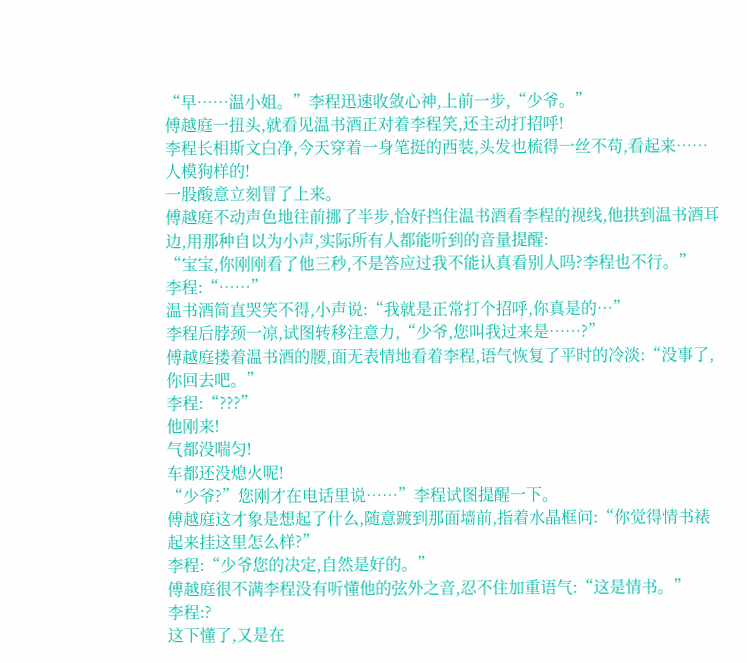“早……温小姐。”李程迅速收敛心神,上前一步,“少爷。”
傅越庭一扭头,就看见温书酒正对着李程笑,还主动打招呼!
李程长相斯文白净,今天穿着一身笔挺的西装,头发也梳得一丝不苟,看起来……人模狗样的!
一股酸意立刻冒了上来。
傅越庭不动声色地往前挪了半步,恰好挡住温书酒看李程的视线,他拱到温书酒耳边,用那种自以为小声,实际所有人都能听到的音量提醒:
“宝宝,你刚刚看了他三秒,不是答应过我不能认真看别人吗?李程也不行。”
李程:“……”
温书酒简直哭笑不得,小声说:“我就是正常打个招呼,你真是的…”
李程后脖颈一凉,试图转移注意力,“少爷,您叫我过来是……?”
傅越庭搂着温书酒的腰,面无表情地看着李程,语气恢复了平时的冷淡:“没事了,你回去吧。”
李程:“???”
他刚来!
气都没喘匀!
车都还没熄火呢!
“少爷?”您刚才在电话里说……”李程试图提醒一下。
傅越庭这才象是想起了什么,随意踱到那面墙前,指着水晶框问:“你觉得情书裱起来挂这里怎么样?”
李程:“少爷您的决定,自然是好的。”
傅越庭很不满李程没有听懂他的弦外之音,忍不住加重语气:“这是情书。”
李程:?
这下懂了,又是在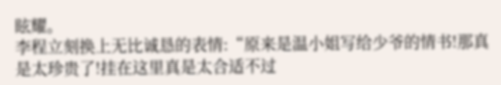眩耀。
李程立刻换上无比诚恳的表情:“原来是温小姐写给少爷的情书!那真是太珍贵了!挂在这里真是太合适不过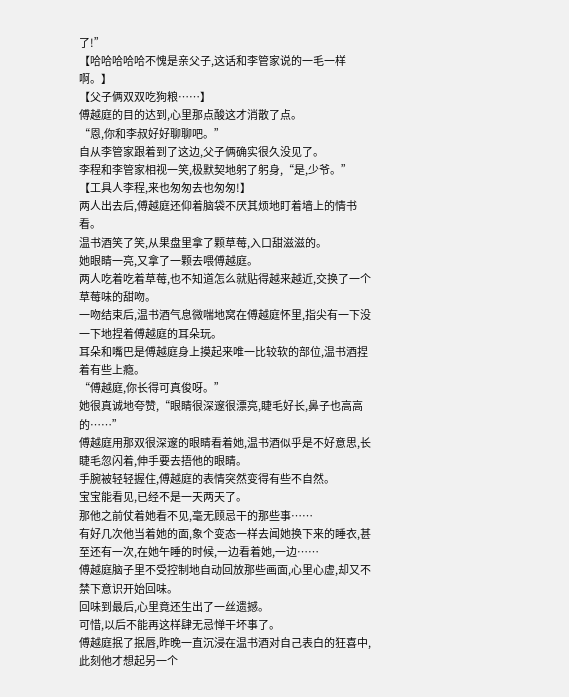了!”
【哈哈哈哈哈不愧是亲父子,这话和李管家说的一毛一样啊。】
【父子俩双双吃狗粮……】
傅越庭的目的达到,心里那点酸这才消散了点。
“恩,你和李叔好好聊聊吧。”
自从李管家跟着到了这边,父子俩确实很久没见了。
李程和李管家相视一笑,极默契地躬了躬身,“是,少爷。”
【工具人李程,来也匆匆去也匆匆!】
两人出去后,傅越庭还仰着脑袋不厌其烦地盯着墙上的情书看。
温书酒笑了笑,从果盘里拿了颗草莓,入口甜滋滋的。
她眼睛一亮,又拿了一颗去喂傅越庭。
两人吃着吃着草莓,也不知道怎么就贴得越来越近,交换了一个草莓味的甜吻。
一吻结束后,温书酒气息微喘地窝在傅越庭怀里,指尖有一下没一下地捏着傅越庭的耳朵玩。
耳朵和嘴巴是傅越庭身上摸起来唯一比较软的部位,温书酒捏着有些上瘾。
“傅越庭,你长得可真俊呀。”
她很真诚地夸赞,“眼睛很深邃很漂亮,睫毛好长,鼻子也高高的……”
傅越庭用那双很深邃的眼睛看着她,温书酒似乎是不好意思,长睫毛忽闪着,伸手要去捂他的眼睛。
手腕被轻轻握住,傅越庭的表情突然变得有些不自然。
宝宝能看见,已经不是一天两天了。
那他之前仗着她看不见,毫无顾忌干的那些事……
有好几次他当着她的面,象个变态一样去闻她换下来的睡衣,甚至还有一次,在她午睡的时候,一边看着她,一边……
傅越庭脑子里不受控制地自动回放那些画面,心里心虚,却又不禁下意识开始回味。
回味到最后,心里竟还生出了一丝遗撼。
可惜,以后不能再这样肆无忌惮干坏事了。
傅越庭抿了抿唇,昨晚一直沉浸在温书酒对自己表白的狂喜中,此刻他才想起另一个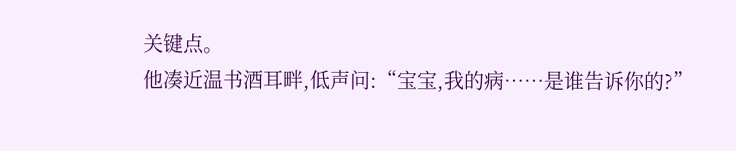关键点。
他凑近温书酒耳畔,低声问:“宝宝,我的病……是谁告诉你的?”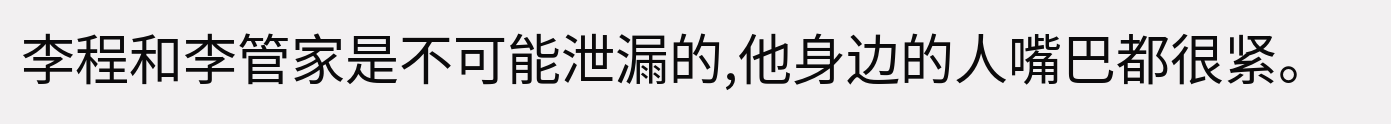李程和李管家是不可能泄漏的,他身边的人嘴巴都很紧。